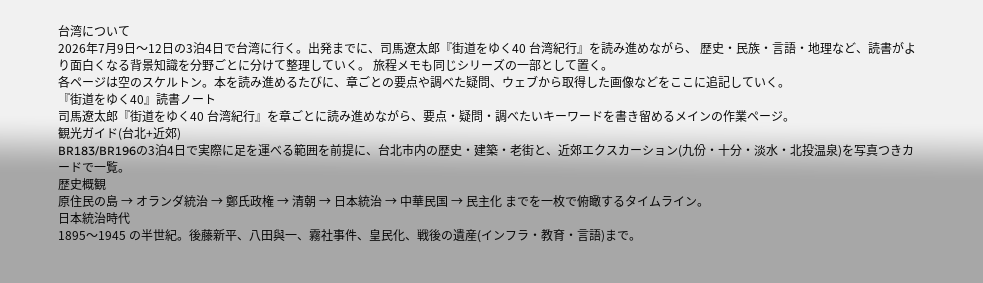台湾について
2026年7月9日〜12日の3泊4日で台湾に行く。出発までに、司馬遼太郎『街道をゆく40 台湾紀行』を読み進めながら、 歴史・民族・言語・地理など、読書がより面白くなる背景知識を分野ごとに分けて整理していく。 旅程メモも同じシリーズの一部として置く。
各ページは空のスケルトン。本を読み進めるたびに、章ごとの要点や調べた疑問、ウェブから取得した画像などをここに追記していく。
『街道をゆく40』読書ノート
司馬遼太郎『街道をゆく40 台湾紀行』を章ごとに読み進めながら、要点・疑問・調べたいキーワードを書き留めるメインの作業ページ。
観光ガイド(台北+近郊)
BR183/BR196の3泊4日で実際に足を運べる範囲を前提に、台北市内の歴史・建築・老街と、近郊エクスカーション(九份・十分・淡水・北投温泉)を写真つきカードで一覧。
歴史概観
原住民の島 → オランダ統治 → 鄭氏政権 → 清朝 → 日本統治 → 中華民国 → 民主化 までを一枚で俯瞰するタイムライン。
日本統治時代
1895〜1945 の半世紀。後藤新平、八田與一、霧社事件、皇民化、戦後の遺産(インフラ・教育・言語)まで。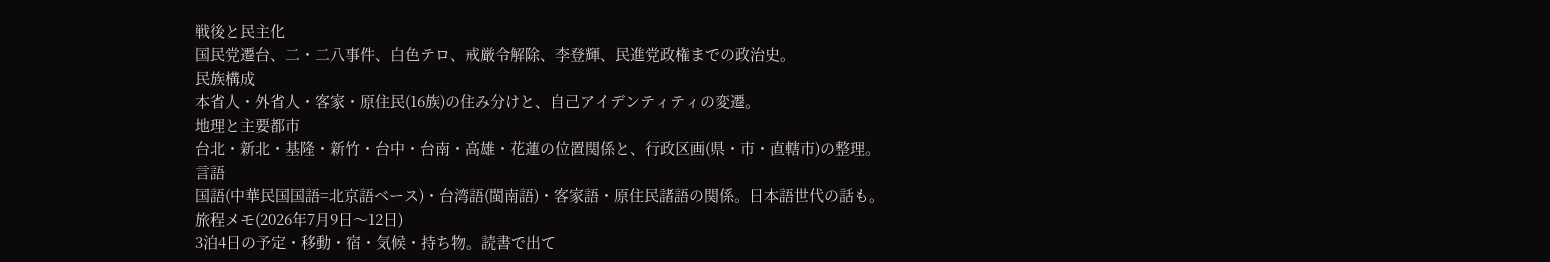戦後と民主化
国民党遷台、二・二八事件、白色テロ、戒厳令解除、李登輝、民進党政権までの政治史。
民族構成
本省人・外省人・客家・原住民(16族)の住み分けと、自己アイデンティティの変遷。
地理と主要都市
台北・新北・基隆・新竹・台中・台南・高雄・花蓮の位置関係と、行政区画(県・市・直轄市)の整理。
言語
国語(中華民国国語=北京語ベース)・台湾語(閩南語)・客家語・原住民諸語の関係。日本語世代の話も。
旅程メモ(2026年7月9日〜12日)
3泊4日の予定・移動・宿・気候・持ち物。読書で出て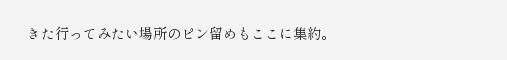きた行ってみたい場所のピン留めもここに集約。